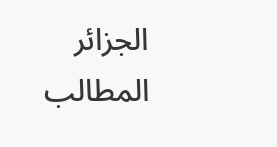الجزائر
المطالب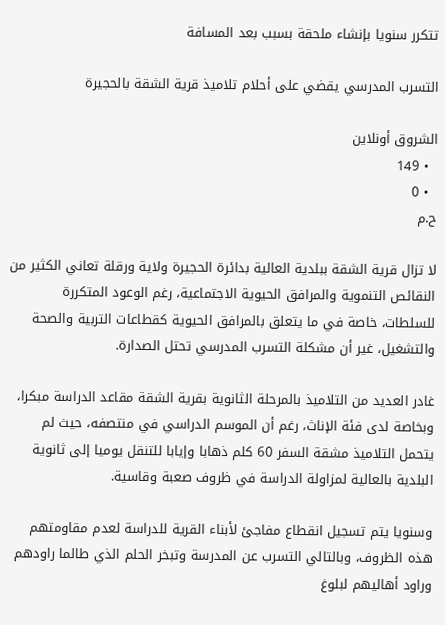تتكرر سنويا بإنشاء ملحقة بسبب بعد المسافة

التسرب المدرسي يقضي على أحلام تلاميذ قرية الشقة بالحجيرة

الشروق أونلاين
  • 149
  • 0
ح.م

لا تزال قرية الشقة ببلدية العالية بدائرة الحجيرة ولاية ورقلة تعاني الكثير من النقائص التنموية والمرافق الحيوية الاجتماعية، رغم الوعود المتكررة للسلطات، خاصة في ما يتعلق بالمرافق الحيوية كقطاعات التربية والصحة والتشغيل، غير أن مشكلة التسرب المدرسي تحتل الصدارة.

غادر العديد من التلاميذ بالمرحلة الثانوية بقرية الشقة مقاعد الدراسة مبكرا، وبخاصة لدى فئة الإناث، رغم أن الموسم الدراسي في منتصفه، حيث لم يتحمل التلاميذ مشقة السفر 60 كلم ذهابا وإيابا للتنقل يوميا إلى ثانوية البلدية بالعالية لمزاولة الدراسة في ظروف صعبة وقاسية.

وسنويا يتم تسجيل انقطاع مفاجئ لأبناء القرية للدراسة لعدم مقاومتهم هذه الظروف، وبالتالي التسرب عن المدرسة وتبخر الحلم الذي طالما راودهم وراود أهاليهم لبلوغ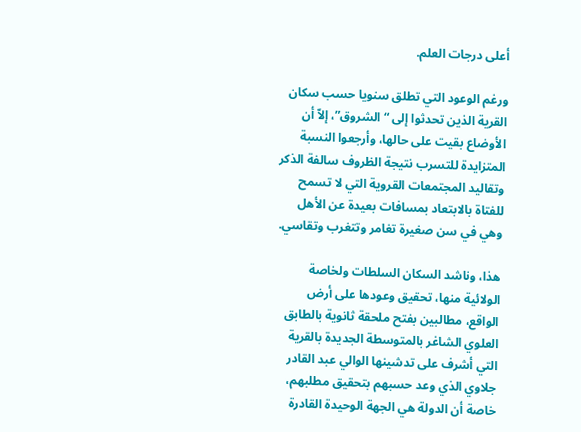أعلى درجات العلم.

ورغم الوعود التي تطلق سنويا حسب سكان القرية الذين تحدثوا إلى “الشروق”، إلاّ أن الأوضاع بقيت على حالها، وأرجعوا النسبة المتزايدة للتسرب نتيجة الظروف سالفة الذكر وتقاليد المجتمعات القروية التي لا تسمح للفتاة بالابتعاد بمسافات بعيدة عن الأهل وهي في سن صغيرة تغامر وتتغرب وتقاسي.

هذا، وناشد السكان السلطات ولخاصة الولائية منها، تحقيق وعودها على أرض الواقع، مطالبين بفتح ملحقة ثانوية بالطابق العلوي الشاغر بالمتوسطة الجديدة بالقرية التي أشرف على تدشينها الوالي عبد القادر جلاوي الذي وعد حسبهم بتحقيق مطلبهم، خاصة أن الدولة هي الجهة الوحيدة القادرة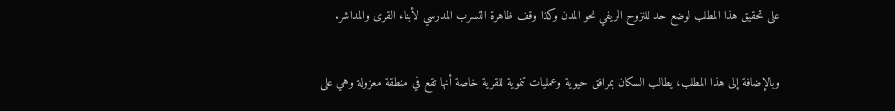على تحقيق هذا المطلب لوضع حد للنزوح الريفي نحو المدن وكذا وقف ظاهرة التسرب المدرسي لأبناء القرى والمداشر.

وبالإضافة إلى هذا المطلب، يطالب السكان بمرافق حيوية وعمليات تنموية للقرية خاصة أنها تقع في منطقة معزولة وهي على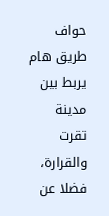حواف طريق هام يربط بين مدينة تقرت والقرارة، فضلا عن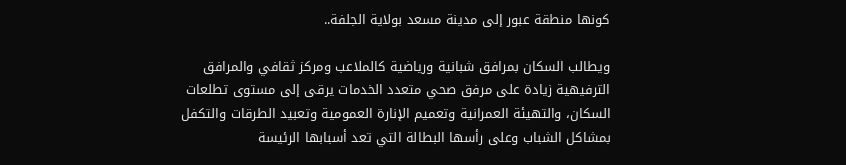كونها منطقة عبور إلى مدينة مسعد بولاية الجلفة..

ويطالب السكان بمرافق شبانية ورياضية كالملاعب ومركز ثقافي والمرافق الترفيهية زيادة على مرفق صحي متعدد الخدمات يرقى إلى مستوى تطلعات السكان، والتهيئة العمرانية وتعميم الإنارة العمومية وتعبيد الطرقات والتكفل بمشاكل الشباب وعلى رأسها البطالة التي تعد أسبابها الرئيسة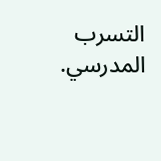التسرب المدرسي.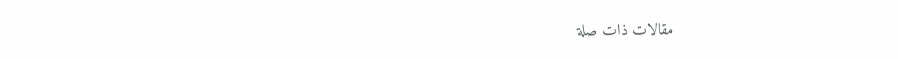مقالات ذات صلة